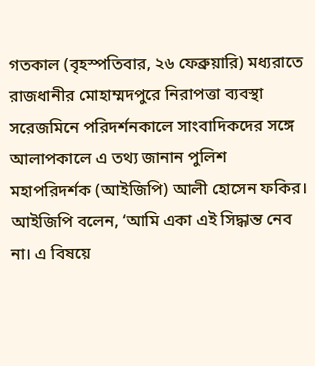গতকাল (বৃহস্পতিবার, ২৬ ফেব্রুয়ারি) মধ্যরাতে রাজধানীর মোহাম্মদপুরে নিরাপত্তা ব্যবস্থা সরেজমিনে পরিদর্শনকালে সাংবাদিকদের সঙ্গে আলাপকালে এ তথ্য জানান পুলিশ মহাপরিদর্শক (আইজিপি) আলী হোসেন ফকির।
আইজিপি বলেন, ‘আমি একা এই সিদ্ধান্ত নেব না। এ বিষয়ে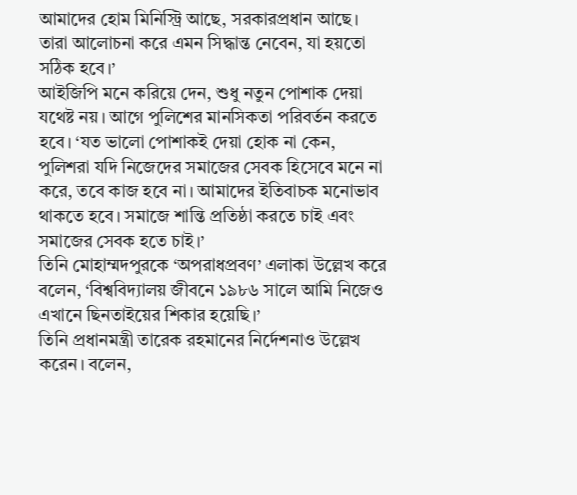আমাদের হোম মিনিস্ট্রি আছে, সরকারপ্রধান আছে। তারা আলোচনা করে এমন সিদ্ধান্ত নেবেন, যা হয়তো সঠিক হবে।’
আইজিপি মনে করিয়ে দেন, শুধু নতুন পোশাক দেয়া যথেষ্ট নয়। আগে পুলিশের মানসিকতা পরিবর্তন করতে হবে। ‘যত ভালো পোশাকই দেয়া হোক না কেন, পুলিশরা যদি নিজেদের সমাজের সেবক হিসেবে মনে না করে, তবে কাজ হবে না। আমাদের ইতিবাচক মনোভাব থাকতে হবে। সমাজে শান্তি প্রতিষ্ঠা করতে চাই এবং সমাজের সেবক হতে চাই।’
তিনি মোহাম্মদপুরকে ‘অপরাধপ্রবণ’ এলাকা উল্লেখ করে বলেন, ‘বিশ্ববিদ্যালয় জীবনে ১৯৮৬ সালে আমি নিজেও এখানে ছিনতাইয়ের শিকার হয়েছি।’
তিনি প্রধানমন্ত্রী তারেক রহমানের নির্দেশনাও উল্লেখ করেন। বলেন,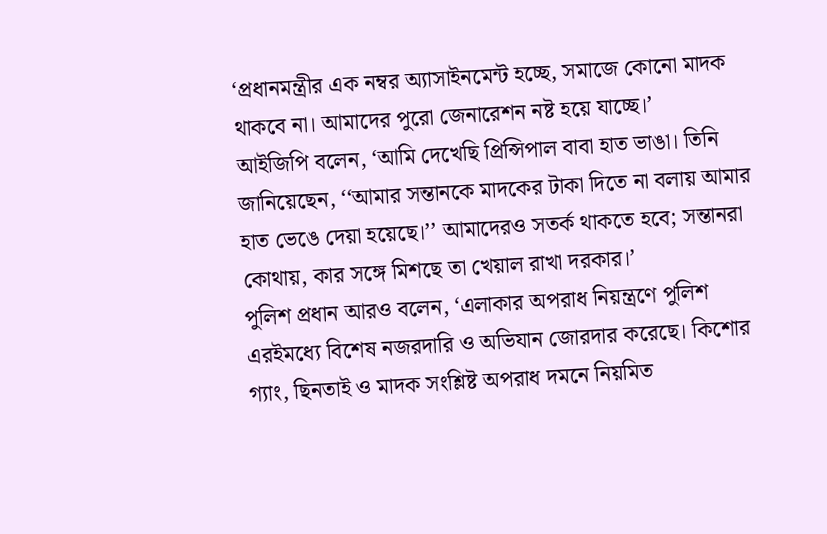‘প্রধানমন্ত্রীর এক নম্বর অ্যাসাইনমেন্ট হচ্ছে, সমাজে কোনো মাদক থাকবে না। আমাদের পুরো জেনারেশন নষ্ট হয়ে যাচ্ছে।’
আইজিপি বলেন, ‘আমি দেখেছি প্রিন্সিপাল বাবা হাত ভাঙা। তিনি জানিয়েছেন, ‘‘আমার সন্তানকে মাদকের টাকা দিতে না বলায় আমার হাত ভেঙে দেয়া হয়েছে।’’ আমাদেরও সতর্ক থাকতে হবে; সন্তানরা কোথায়, কার সঙ্গে মিশছে তা খেয়াল রাখা দরকার।’
পুলিশ প্রধান আরও বলেন, ‘এলাকার অপরাধ নিয়ন্ত্রণে পুলিশ এরইমধ্যে বিশেষ নজরদারি ও অভিযান জোরদার করেছে। কিশোর গ্যাং, ছিনতাই ও মাদক সংশ্লিষ্ট অপরাধ দমনে নিয়মিত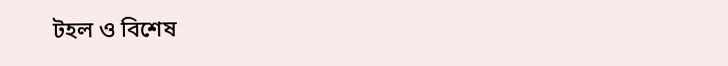টহল ও বিশেষ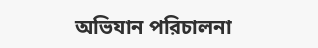অভিযান পরিচালনা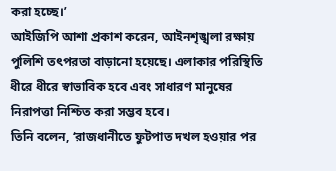করা হচ্ছে।’
আইজিপি আশা প্রকাশ করেন, আইনশৃঙ্খলা রক্ষায় পুলিশি তৎপরতা বাড়ানো হয়েছে। এলাকার পরিস্থিতি ধীরে ধীরে স্বাভাবিক হবে এবং সাধারণ মানুষের নিরাপত্তা নিশ্চিত করা সম্ভব হবে।
তিনি বলেন, ‘রাজধানীতে ফুটপাত দখল হওয়ার পর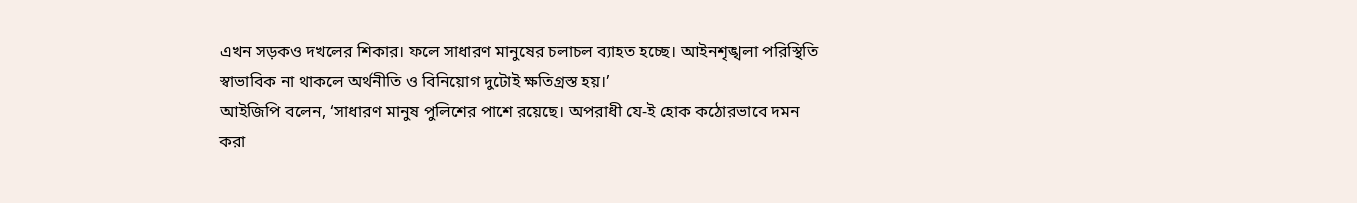এখন সড়কও দখলের শিকার। ফলে সাধারণ মানুষের চলাচল ব্যাহত হচ্ছে। আইনশৃঙ্খলা পরিস্থিতি স্বাভাবিক না থাকলে অর্থনীতি ও বিনিয়োগ দুটোই ক্ষতিগ্রস্ত হয়।’
আইজিপি বলেন, ‘সাধারণ মানুষ পুলিশের পাশে রয়েছে। অপরাধী যে-ই হোক কঠোরভাবে দমন করা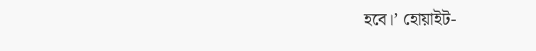হবে।’ হোয়াইট-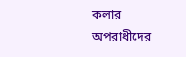কলার অপরাধীদের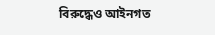বিরুদ্ধেও আইনগত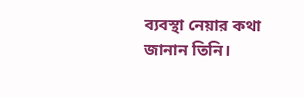ব্যবস্থা নেয়ার কথা জানান তিনি।